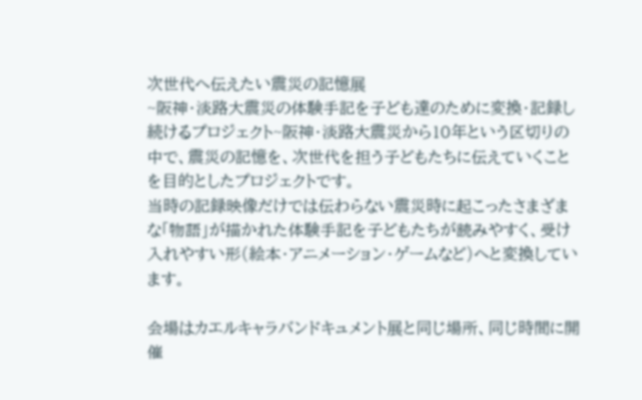次世代へ伝えたい震災の記憶展
~阪神・淡路大震災の体験手記を子ども達のために変換・記録し続けるプロジェクト~阪神・淡路大震災から10年という区切りの中で、震災の記憶を、次世代を担う子どもたちに伝えていくことを目的としたプロジェクトです。
当時の記録映像だけでは伝わらない震災時に起こったさまざまな「物語」が描かれた体験手記を子どもたちが読みやすく、受け入れやすい形(絵本・アニメーション・ゲームなど)へと変換しています。

会場はカエルキャラバンドキュメント展と同じ場所、同じ時間に開催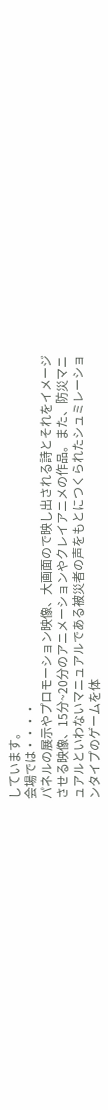しています。
会場では・・・・
パネルの展示やプロモーション映像、大画面ので映し出される詩とそれをイメージさせる映像、15分~20分のアニメーションやクレイアニメの作品。また、防災マニュアルといわないマニュアルである被災者の声をもとにつくられたシュミレーションタイプのゲームを体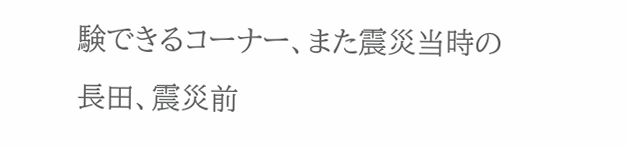験できるコーナー、また震災当時の長田、震災前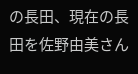の長田、現在の長田を佐野由美さん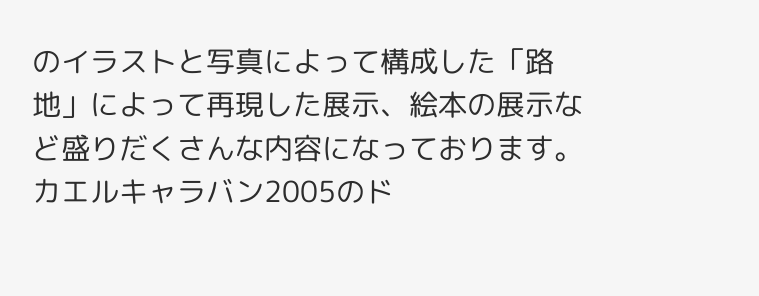のイラストと写真によって構成した「路地」によって再現した展示、絵本の展示など盛りだくさんな内容になっております。
カエルキャラバン2005のド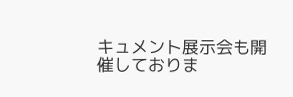キュメント展示会も開催しておりま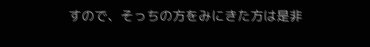すので、そっちの方をみにきた方は是非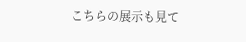こちらの展示も見て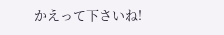かえって下さいね!